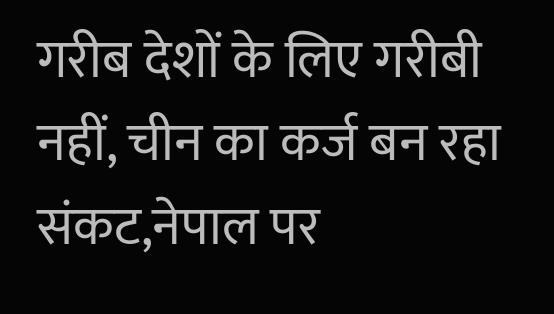गरीब देशों के लिए गरीबी नहीं, चीन का कर्ज बन रहा संकट,नेपाल पर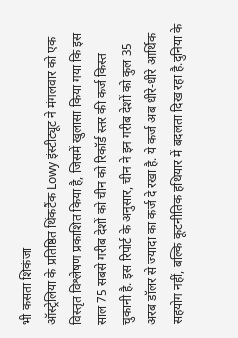भी कसता शिकंजा
ऑस्ट्रेलिया के प्रतिष्ठित थिंकटैंक Lowy इंस्टीट्यूट ने मंगलवार को एक विस्तृत विश्लेषण प्रकाशित किया है, जिसमें खुलासा किया गया कि इस साल 75 सबसे गरीब देशों को चीन को रिकॉर्ड स्तर की कर्ज किस्त चुकानी है. इस रिपोर्ट के अनुसार, चीन ने इन गरीब देशों को कुल 35 अरब डॉलर से ज्यादा का कर्ज दे रखा है. ये कर्ज अब धीरे-धीरे आर्थिक सहयोग नहीं, बल्कि कूटनीतिक हथियार में बदलता दिख रहा है.दुनिया के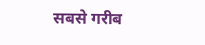सबसे गरीब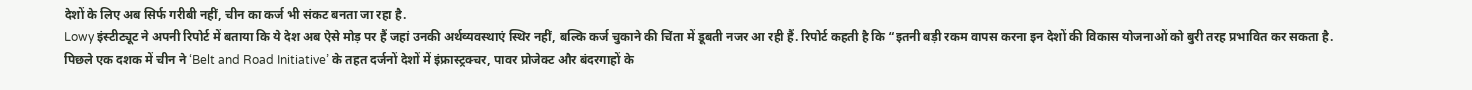देशों के लिए अब सिर्फ गरीबी नहीं, चीन का कर्ज भी संकट बनता जा रहा है.
Lowy इंस्टीट्यूट ने अपनी रिपोर्ट में बताया कि ये देश अब ऐसे मोड़ पर हैं जहां उनकी अर्थव्यवस्थाएं स्थिर नहीं, बल्कि कर्ज चुकाने की चिंता में डूबती नजर आ रही हैं. रिपोर्ट कहती है कि “इतनी बड़ी रकम वापस करना इन देशों की विकास योजनाओं को बुरी तरह प्रभावित कर सकता है.
पिछले एक दशक में चीन ने ‘Belt and Road Initiative’ के तहत दर्जनों देशों में इंफ्रास्ट्रक्चर, पावर प्रोजेक्ट और बंदरगाहों के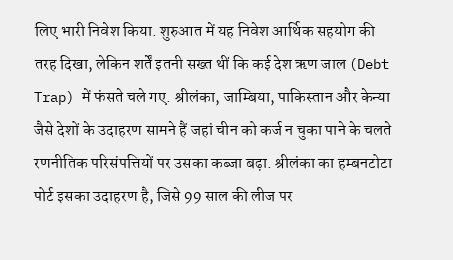लिए भारी निवेश किया. शुरुआत में यह निवेश आर्थिक सहयोग की तरह दिखा, लेकिन शर्तें इतनी सख्त थीं कि कई देश ऋण जाल (Debt Trap) में फंसते चले गए. श्रीलंका, जाम्बिया, पाकिस्तान और केन्या जैसे देशों के उदाहरण सामने हैं जहां चीन को कर्ज न चुका पाने के चलते रणनीतिक परिसंपत्तियों पर उसका कब्जा बढ़ा. श्रीलंका का हम्बनटोटा पोर्ट इसका उदाहरण है, जिसे 99 साल की लीज पर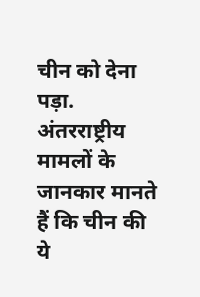चीन को देना पड़ा.
अंतरराष्ट्रीय मामलों के जानकार मानते हैं कि चीन की ये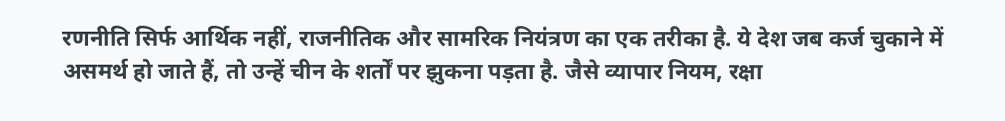रणनीति सिर्फ आर्थिक नहीं, राजनीतिक और सामरिक नियंत्रण का एक तरीका है. ये देश जब कर्ज चुकाने में असमर्थ हो जाते हैं, तो उन्हें चीन के शर्तों पर झुकना पड़ता है. जैसे व्यापार नियम, रक्षा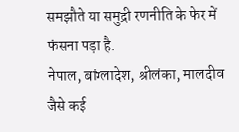समझौते या समुद्री रणनीति के फेर में फंसना पड़ा है.
नेपाल, बांग्लादेश, श्रीलंका, मालदीव जैसे कई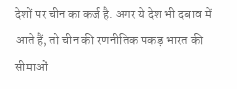देशों पर चीन का कर्ज है. अगर ये देश भी दबाव में आते हैं, तो चीन की रणनीतिक पकड़ भारत की सीमाओं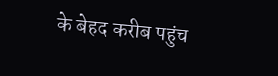के बेहद करीब पहुंच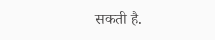सकती है.